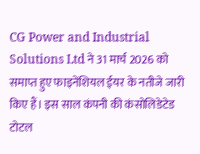CG Power and Industrial Solutions Ltd ने 31 मार्च 2026 को समाप्त हुए फाइनेंशियल ईयर के नतीजे जारी किए हैं। इस साल कंपनी की कंसोलिडेटेड टोटल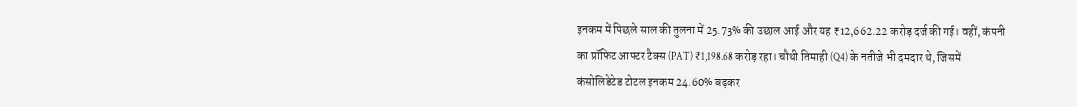इनकम में पिछले साल की तुलना में 25.73% की उछाल आई और यह ₹12,662.22 करोड़ दर्ज की गई। वहीं, कंपनी का प्रॉफिट आफ्टर टैक्स (PAT) ₹1,198.68 करोड़ रहा। चौथी तिमाही (Q4) के नतीजे भी दमदार थे, जिसमें कंसोलिडेटेड टोटल इनकम 24.60% बढ़कर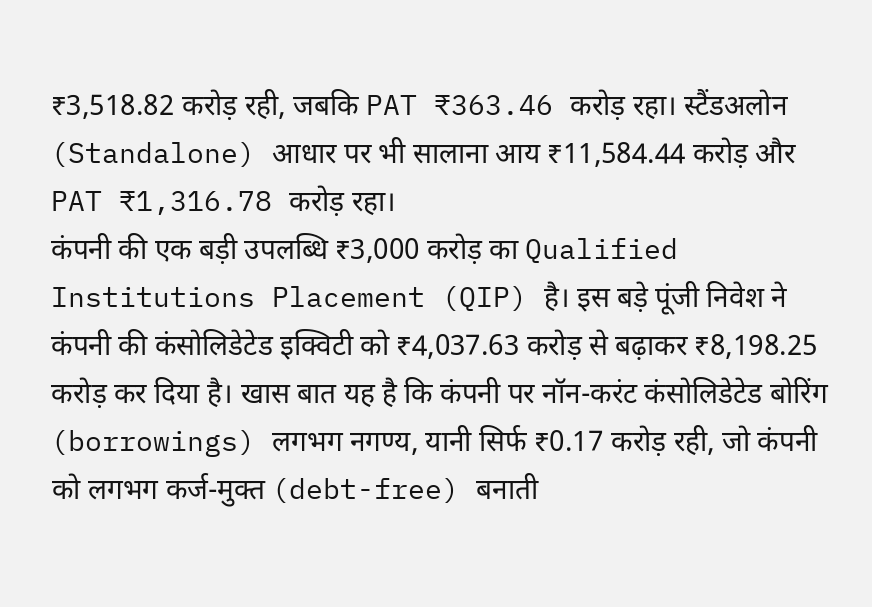₹3,518.82 करोड़ रही, जबकि PAT ₹363.46 करोड़ रहा। स्टैंडअलोन (Standalone) आधार पर भी सालाना आय ₹11,584.44 करोड़ और PAT ₹1,316.78 करोड़ रहा।
कंपनी की एक बड़ी उपलब्धि ₹3,000 करोड़ का Qualified Institutions Placement (QIP) है। इस बड़े पूंजी निवेश ने कंपनी की कंसोलिडेटेड इक्विटी को ₹4,037.63 करोड़ से बढ़ाकर ₹8,198.25 करोड़ कर दिया है। खास बात यह है कि कंपनी पर नॉन-करंट कंसोलिडेटेड बोरिंग (borrowings) लगभग नगण्य, यानी सिर्फ ₹0.17 करोड़ रही, जो कंपनी को लगभग कर्ज-मुक्त (debt-free) बनाती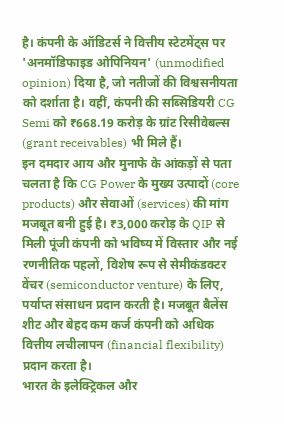है। कंपनी के ऑडिटर्स ने वित्तीय स्टेटमेंट्स पर 'अनमॉडिफाइड ओपिनियन' (unmodified opinion) दिया है, जो नतीजों की विश्वसनीयता को दर्शाता है। वहीं, कंपनी की सब्सिडियरी CG Semi को ₹668.19 करोड़ के ग्रांट रिसीवेबल्स (grant receivables) भी मिले हैं।
इन दमदार आय और मुनाफे के आंकड़ों से पता चलता है कि CG Power के मुख्य उत्पादों (core products) और सेवाओं (services) की मांग मजबूत बनी हुई है। ₹3,000 करोड़ के QIP से मिली पूंजी कंपनी को भविष्य में विस्तार और नई रणनीतिक पहलों, विशेष रूप से सेमीकंडक्टर वेंचर (semiconductor venture) के लिए, पर्याप्त संसाधन प्रदान करती है। मजबूत बैलेंस शीट और बेहद कम कर्ज कंपनी को अधिक वित्तीय लचीलापन (financial flexibility) प्रदान करता है।
भारत के इलेक्ट्रिकल और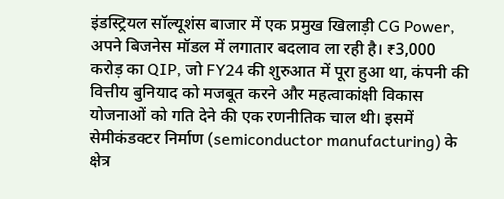इंडस्ट्रियल सॉल्यूशंस बाजार में एक प्रमुख खिलाड़ी CG Power, अपने बिजनेस मॉडल में लगातार बदलाव ला रही है। ₹3,000 करोड़ का QIP, जो FY24 की शुरुआत में पूरा हुआ था, कंपनी की वित्तीय बुनियाद को मजबूत करने और महत्वाकांक्षी विकास योजनाओं को गति देने की एक रणनीतिक चाल थी। इसमें सेमीकंडक्टर निर्माण (semiconductor manufacturing) के क्षेत्र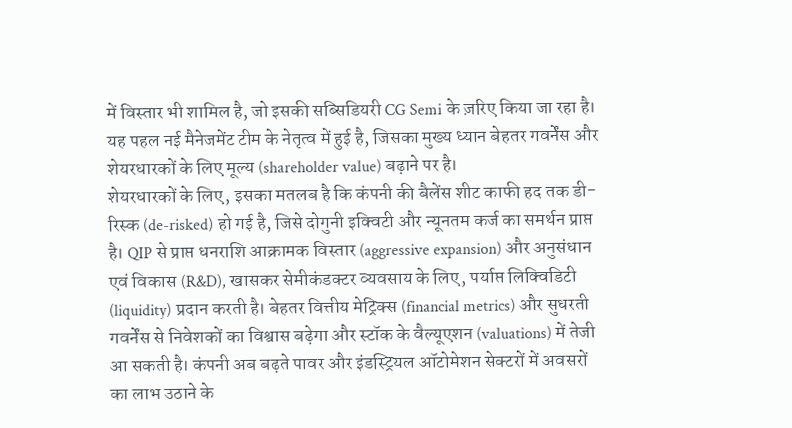में विस्तार भी शामिल है, जो इसकी सब्सिडियरी CG Semi के ज़रिए किया जा रहा है। यह पहल नई मैनेजमेंट टीम के नेतृत्व में हुई है, जिसका मुख्य ध्यान बेहतर गवर्नेंस और शेयरधारकों के लिए मूल्य (shareholder value) बढ़ाने पर है।
शेयरधारकों के लिए, इसका मतलब है कि कंपनी की बैलेंस शीट काफी हद तक डी-रिस्क (de-risked) हो गई है, जिसे दोगुनी इक्विटी और न्यूनतम कर्ज का समर्थन प्राप्त है। QIP से प्राप्त धनराशि आक्रामक विस्तार (aggressive expansion) और अनुसंधान एवं विकास (R&D), खासकर सेमीकंडक्टर व्यवसाय के लिए, पर्याप्त लिक्विडिटी (liquidity) प्रदान करती है। बेहतर वित्तीय मेट्रिक्स (financial metrics) और सुधरती गवर्नेंस से निवेशकों का विश्वास बढ़ेगा और स्टॉक के वैल्यूएशन (valuations) में तेजी आ सकती है। कंपनी अब बढ़ते पावर और इंडस्ट्रियल ऑटोमेशन सेक्टरों में अवसरों का लाभ उठाने के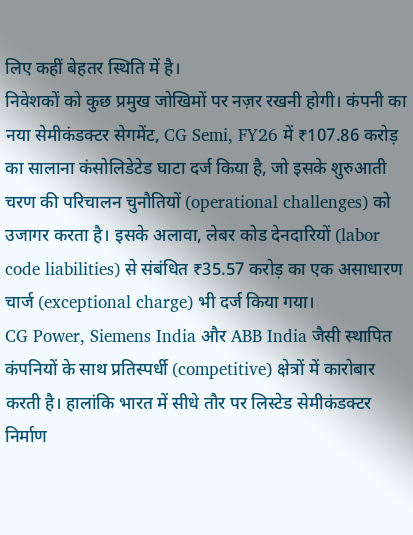लिए कहीं बेहतर स्थिति में है।
निवेशकों को कुछ प्रमुख जोखिमों पर नज़र रखनी होगी। कंपनी का नया सेमीकंडक्टर सेगमेंट, CG Semi, FY26 में ₹107.86 करोड़ का सालाना कंसोलिडेटेड घाटा दर्ज किया है, जो इसके शुरुआती चरण की परिचालन चुनौतियों (operational challenges) को उजागर करता है। इसके अलावा, लेबर कोड देनदारियों (labor code liabilities) से संबंधित ₹35.57 करोड़ का एक असाधारण चार्ज (exceptional charge) भी दर्ज किया गया।
CG Power, Siemens India और ABB India जैसी स्थापित कंपनियों के साथ प्रतिस्पर्धी (competitive) क्षेत्रों में कारोबार करती है। हालांकि भारत में सीधे तौर पर लिस्टेड सेमीकंडक्टर निर्माण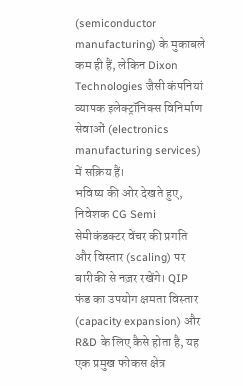(semiconductor manufacturing) के मुकाबले कम ही हैं, लेकिन Dixon Technologies जैसी कंपनियां व्यापक इलेक्ट्रॉनिक्स विनिर्माण सेवाओं (electronics manufacturing services) में सक्रिय हैं।
भविष्य की ओर देखते हुए, निवेशक CG Semi सेमीकंडक्टर वेंचर की प्रगति और विस्तार (scaling) पर बारीकी से नज़र रखेंगे। QIP फंड का उपयोग क्षमता विस्तार (capacity expansion) और R&D के लिए कैसे होता है, यह एक प्रमुख फोकस क्षेत्र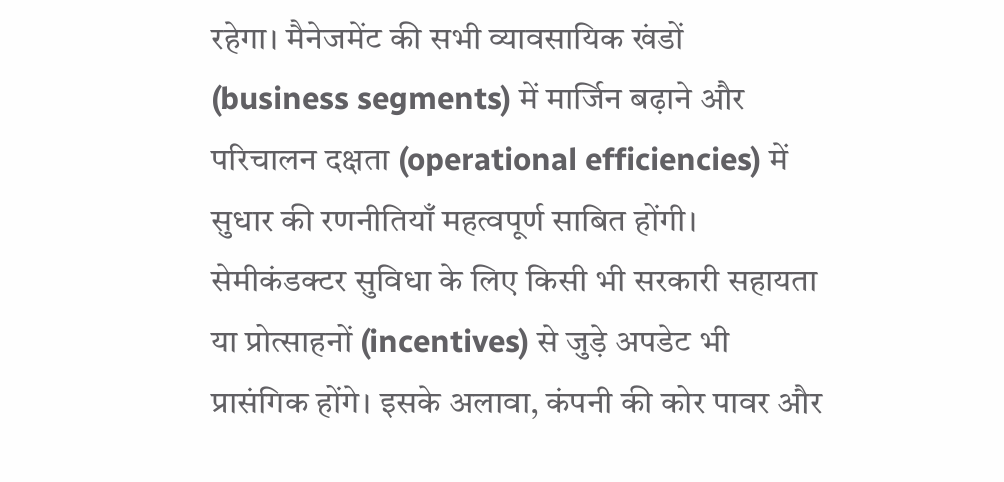रहेगा। मैनेजमेंट की सभी व्यावसायिक खंडों (business segments) में मार्जिन बढ़ाने और परिचालन दक्षता (operational efficiencies) में सुधार की रणनीतियाँ महत्वपूर्ण साबित होंगी। सेमीकंडक्टर सुविधा के लिए किसी भी सरकारी सहायता या प्रोत्साहनों (incentives) से जुड़े अपडेट भी प्रासंगिक होंगे। इसके अलावा, कंपनी की कोर पावर और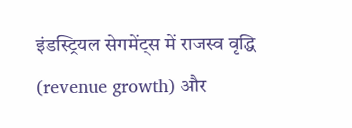इंडस्ट्रियल सेगमेंट्स में राजस्व वृद्धि (revenue growth) और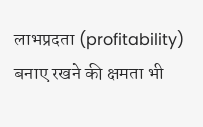लाभप्रदता (profitability) बनाए रखने की क्षमता भी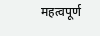महत्वपूर्ण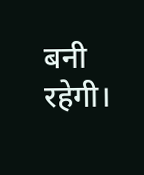बनी रहेगी।